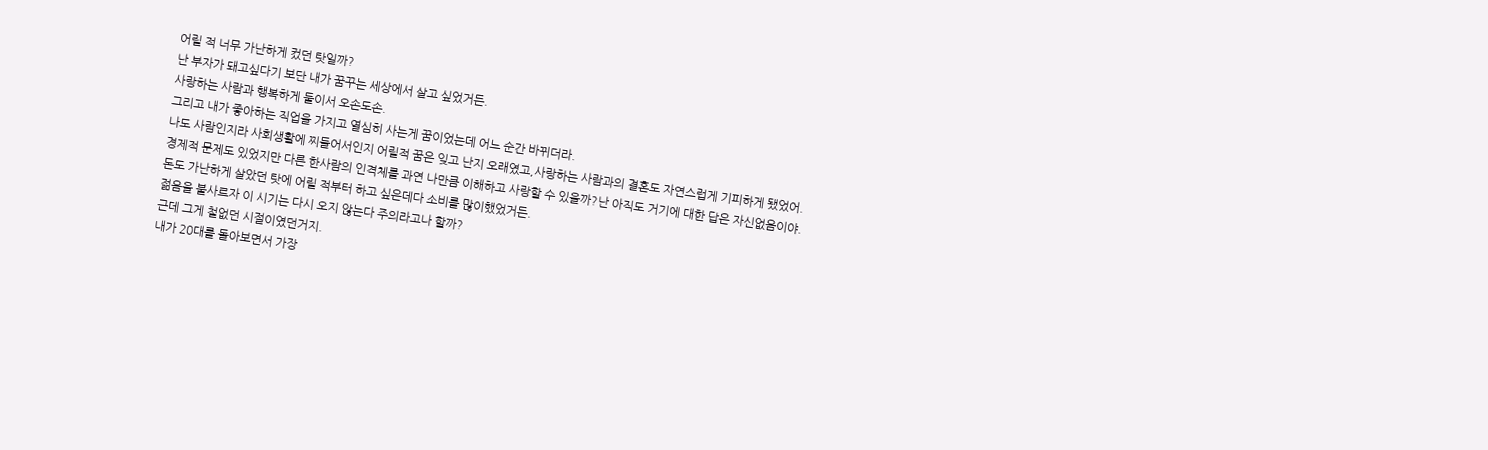어릴 적 너무 가난하게 컸던 탓일까?
난 부자가 돼고싶다기 보단 내가 꿈꾸는 세상에서 살고 싶었거든.
사랑하는 사람과 행복하게 둘이서 오손도손.
그리고 내가 좋아하는 직업을 가지고 열심히 사는게 꿈이었는데 어느 순간 바뀌더라.
나도 사람인지라 사회생활에 찌들어서인지 어릴적 꿈은 잊고 난지 오래였고,사랑하는 사람과의 결혼도 자연스럽게 기피하게 됐었어.
경제적 문제도 있었지만 다른 한사람의 인격체를 과연 나만큼 이해하고 사랑할 수 있을까?난 아직도 거기에 대한 답은 자신없음이야.
돈도 가난하게 살았던 탓에 어릴 적부터 하고 싶은데다 소비를 많이했었거든.
젊음을 불사르자 이 시기는 다시 오지 않는다 주의라고나 할까?
근데 그게 철없던 시절이였던거지.
내가 20대를 돌아보면서 가장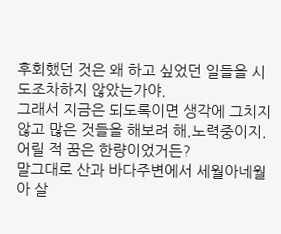후회했던 것은 왜 하고 싶었던 일들을 시도조차하지 않았는가야.
그래서 지금은 되도록이면 생각에 그치지 않고 많은 것들을 해보려 해.노력중이지.
어릴 적 꿈은 한량이었거든?
말그대로 산과 바다주변에서 세월아네월아 살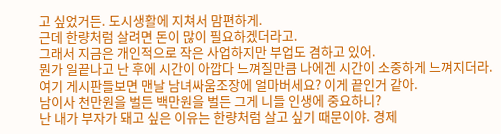고 싶었거든. 도시생활에 지쳐서 맘편하게.
근데 한량처럼 살려면 돈이 많이 필요하겠더라고.
그래서 지금은 개인적으로 작은 사업하지만 부업도 겸하고 있어.
뭔가 일끝나고 난 후에 시간이 아깝다 느껴질만큼 나에겐 시간이 소중하게 느껴지더라.
여기 게시판들보면 맨날 남녀싸움조장에 얼마버세요? 이게 끝인거 같아.
남이사 천만원을 벌든 백만원을 벌든 그게 니들 인생에 중요하니?
난 내가 부자가 돼고 싶은 이유는 한량처럼 살고 싶기 때문이야. 경제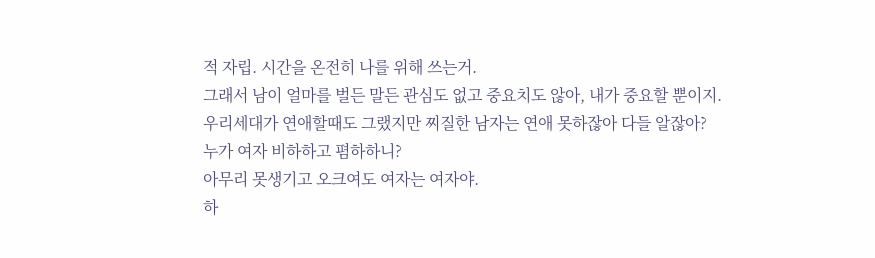적 자립. 시간을 온전히 나를 위해 쓰는거.
그래서 남이 얼마를 벌든 말든 관심도 없고 중요치도 않아, 내가 중요할 뿐이지.
우리세대가 연애할때도 그랬지만 찌질한 남자는 연애 못하잖아 다들 알잖아?
누가 여자 비하하고 폄하하니?
아무리 못생기고 오크여도 여자는 여자야.
하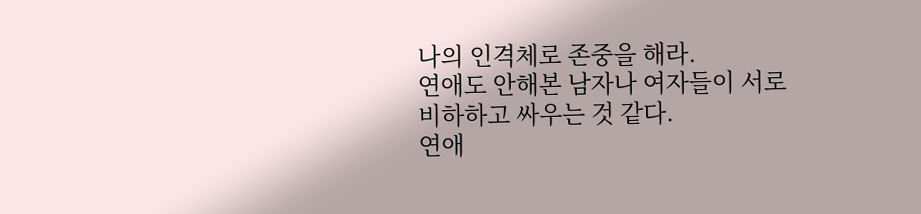나의 인격체로 존중을 해라.
연애도 안해본 남자나 여자들이 서로 비하하고 싸우는 것 같다.
연애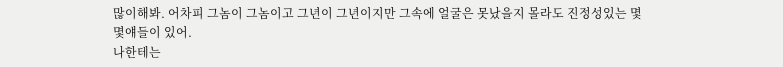많이해봐. 어차피 그놈이 그놈이고 그년이 그년이지만 그속에 얼굴은 못났을지 몰라도 진정성있는 몇몇얘들이 있어.
나한테는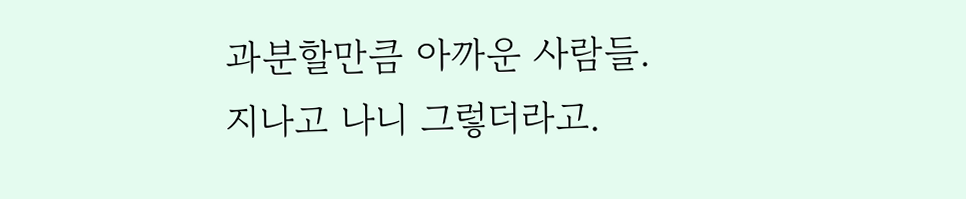과분할만큼 아까운 사람들.
지나고 나니 그렇더라고.